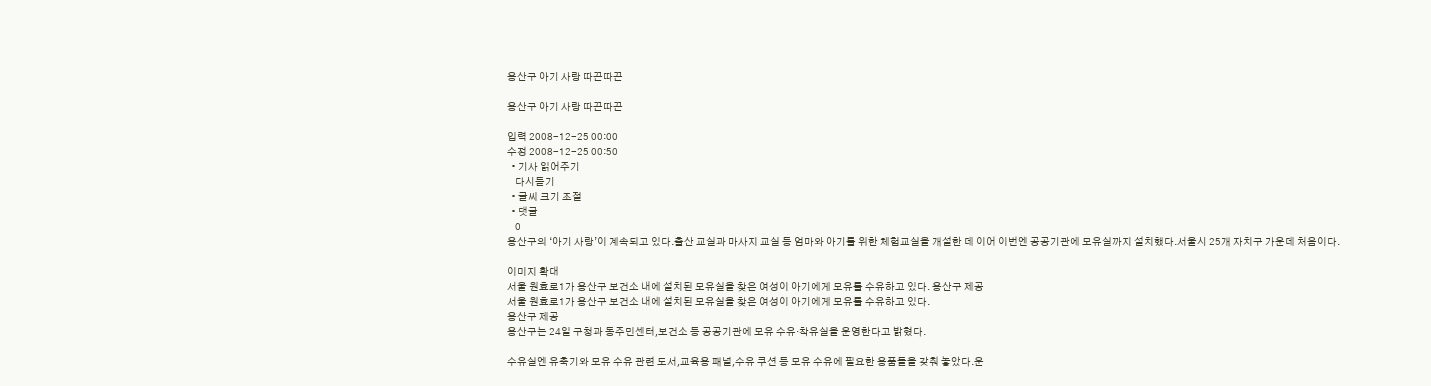용산구 아기 사랑 따끈따끈

용산구 아기 사랑 따끈따끈

입력 2008-12-25 00:00
수정 2008-12-25 00:50
  • 기사 읽어주기
    다시듣기
  • 글씨 크기 조절
  • 댓글
    0
용산구의 ‘아기 사랑’이 계속되고 있다.출산 교실과 마사지 교실 등 엄마와 아기를 위한 체험교실을 개설한 데 이어 이번엔 공공기관에 모유실까지 설치했다.서울시 25개 자치구 가운데 처음이다.

이미지 확대
서울 원효로1가 용산구 보건소 내에 설치된 모유실을 찾은 여성이 아기에게 모유를 수유하고 있다. 용산구 제공
서울 원효로1가 용산구 보건소 내에 설치된 모유실을 찾은 여성이 아기에게 모유를 수유하고 있다.
용산구 제공
용산구는 24일 구청과 동주민센터,보건소 등 공공기관에 모유 수유·착유실을 운영한다고 밝혔다.

수유실엔 유축기와 모유 수유 관련 도서,교육용 패널,수유 쿠션 등 모유 수유에 필요한 용품들을 갖춰 놓았다.운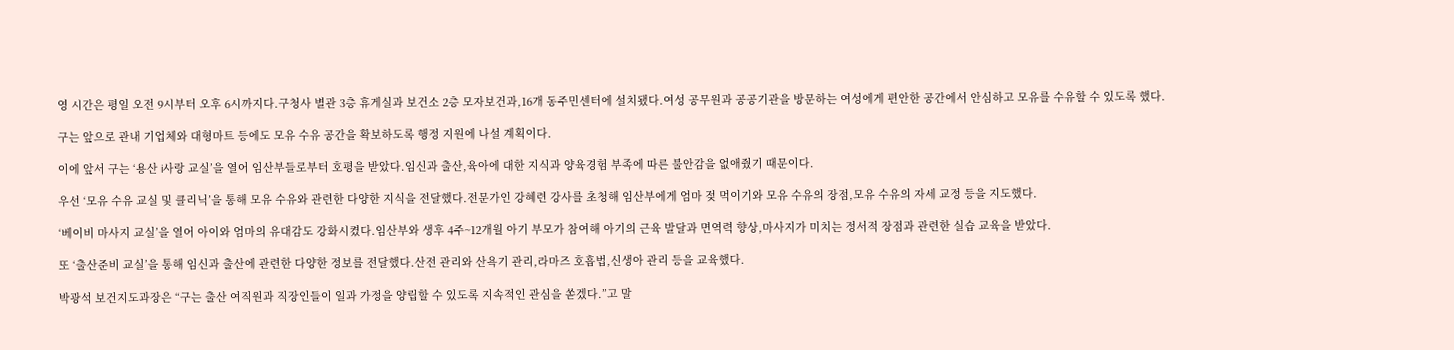영 시간은 평일 오전 9시부터 오후 6시까지다.구청사 별관 3층 휴게실과 보건소 2층 모자보건과,16개 동주민센터에 설치됐다.여성 공무원과 공공기관을 방문하는 여성에게 편안한 공간에서 안심하고 모유를 수유할 수 있도록 했다.

구는 앞으로 관내 기업체와 대형마트 등에도 모유 수유 공간을 확보하도록 행정 지원에 나설 계획이다.

이에 앞서 구는 ‘용산 i사랑 교실’을 열어 임산부들로부터 호평을 받았다.임신과 출산,육아에 대한 지식과 양육경험 부족에 따른 불안감을 없애줬기 때문이다.

우선 ‘모유 수유 교실 및 클리닉’을 통해 모유 수유와 관련한 다양한 지식을 전달했다.전문가인 강혜련 강사를 초청해 임산부에게 엄마 젖 먹이기와 모유 수유의 장점,모유 수유의 자세 교정 등을 지도했다.

‘베이비 마사지 교실’을 열어 아이와 엄마의 유대감도 강화시켰다.임산부와 생후 4주~12개월 아기 부모가 참여해 아기의 근육 발달과 면역력 향상,마사지가 미치는 정서적 장점과 관련한 실습 교육을 받았다.

또 ‘출산준비 교실’을 통해 임신과 출산에 관련한 다양한 정보를 전달했다.산전 관리와 산욕기 관리,라마즈 호흡법,신생아 관리 등을 교육했다.

박광석 보건지도과장은 “구는 출산 여직원과 직장인들이 일과 가정을 양립할 수 있도록 지속적인 관심을 쏟겠다.”고 말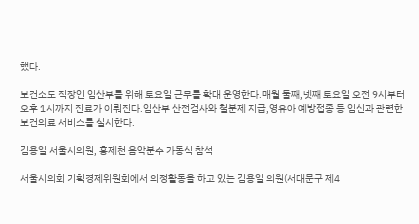했다.

보건소도 직장인 임산부를 위해 토요일 근무를 확대 운영한다.매월 둘째,넷째 토요일 오전 9시부터 오후 1시까지 진료가 이뤄진다.임산부 산전검사와 철분제 지급,영유아 예방접종 등 임신과 관련한 보건의료 서비스를 실시한다.

김용일 서울시의원, 홍제천 음악분수 가동식 참석

서울시의회 기획경제위원회에서 의정활동을 하고 있는 김용일 의원(서대문구 제4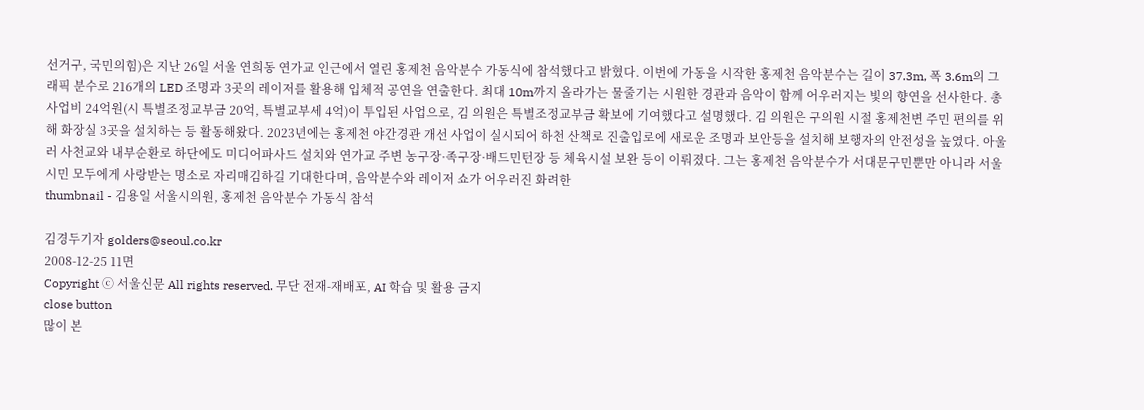선거구, 국민의힘)은 지난 26일 서울 연희동 연가교 인근에서 열린 홍제천 음악분수 가동식에 참석했다고 밝혔다. 이번에 가동을 시작한 홍제천 음악분수는 길이 37.3m, 폭 3.6m의 그래픽 분수로 216개의 LED 조명과 3곳의 레이저를 활용해 입체적 공연을 연출한다. 최대 10m까지 올라가는 물줄기는 시원한 경관과 음악이 함께 어우러지는 빛의 향연을 선사한다. 총사업비 24억원(시 특별조정교부금 20억, 특별교부세 4억)이 투입된 사업으로, 김 의원은 특별조정교부금 확보에 기여했다고 설명했다. 김 의원은 구의원 시절 홍제천변 주민 편의를 위해 화장실 3곳을 설치하는 등 활동해왔다. 2023년에는 홍제천 야간경관 개선 사업이 실시되어 하천 산책로 진출입로에 새로운 조명과 보안등을 설치해 보행자의 안전성을 높였다. 아울러 사천교와 내부순환로 하단에도 미디어파사드 설치와 연가교 주변 농구장·족구장·배드민턴장 등 체육시설 보완 등이 이뤄졌다. 그는 홍제천 음악분수가 서대문구민뿐만 아니라 서울시민 모두에게 사랑받는 명소로 자리매김하길 기대한다며, 음악분수와 레이저 쇼가 어우러진 화려한
thumbnail - 김용일 서울시의원, 홍제천 음악분수 가동식 참석

김경두기자 golders@seoul.co.kr
2008-12-25 11면
Copyright ⓒ 서울신문 All rights reserved. 무단 전재-재배포, AI 학습 및 활용 금지
close button
많이 본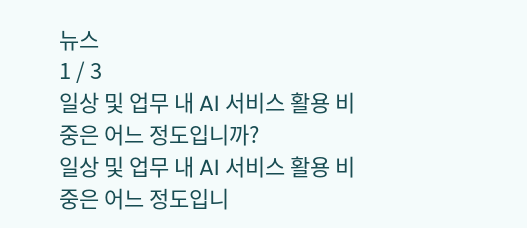뉴스
1 / 3
일상 및 업무 내 AI 서비스 활용 비중은 어느 정도입니까?
일상 및 업무 내 AI 서비스 활용 비중은 어느 정도입니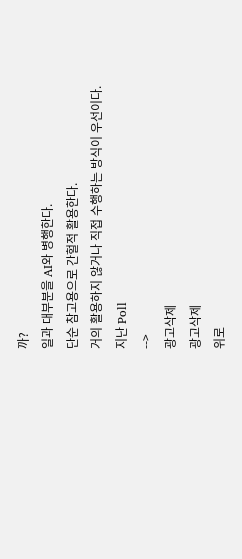까?
일과 대부분을 AI와 병행한다.
단순 참고용으로 간헐적 활용한다.
거의 활용하지 않거나 직접 수행하는 방식이 우선이다.
지난 Poll
-->
광고삭제
광고삭제
위로